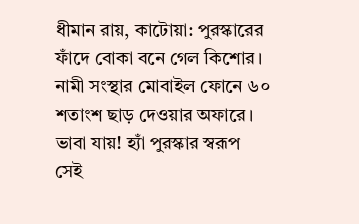ধীমান রায়, কাটোয়া: পুরস্কারের ফাঁদে বোকা বনে গেল কিশোর। নামী সংস্থার মোবাইল ফোনে ৬০ শতাংশ ছাড় দেওয়ার অফারে। ভাবা যায়! হ্যাঁ পুরস্কার স্বরূপ সেই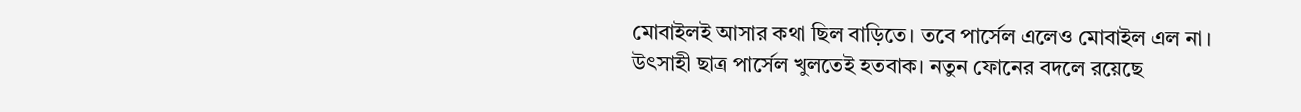মোবাইলই আসার কথা ছিল বাড়িতে। তবে পার্সেল এলেও মোবাইল এল না। উৎসাহী ছাত্র পার্সেল খুলতেই হতবাক। নতুন ফোনের বদলে রয়েছে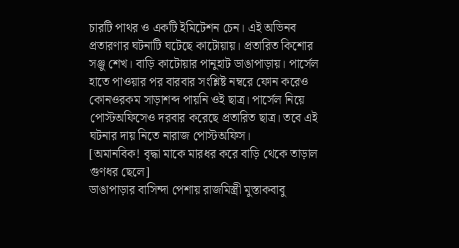চারটি পাথর ও একটি ইমিটেশন চেন। এই অভিনব প্রতারণার ঘটনাটি ঘটেছে কাটোয়ায়। প্রতারিত কিশোর সঞ্জু শেখ। বাড়ি কাটোয়ার পানুহাট ডাঙাপাড়ায়। পার্সেল হাতে পাওয়ার পর বারবার সংশ্লিষ্ট নম্বরে ফোন করেও কোনওরকম সাড়াশব্দ পায়নি ওই ছাত্র। পার্সেল নিয়ে পোস্টঅফিসেও দরবার করেছে প্রতারিত ছাত্র। তবে এই ঘটনার দায় নিতে নারাজ পোস্টঅফিস।
[অমানবিক! বৃদ্ধা মাকে মারধর করে বাড়ি থেকে তাড়াল গুণধর ছেলে]
ডাঙাপাড়ার বাসিন্দা পেশায় রাজমিস্ত্রী মুস্তাকবাবু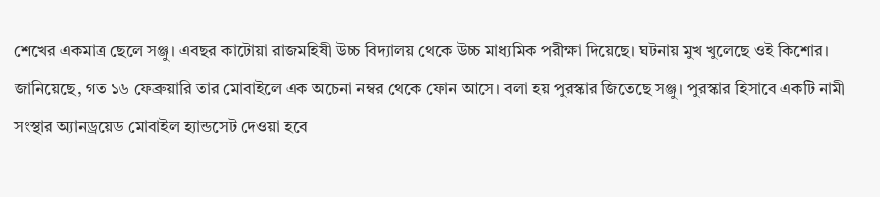শেখের একমাত্র ছেলে সঞ্জু। এবছর কাটোয়া রাজমহিষী উচ্চ বিদ্যালয় থেকে উচ্চ মাধ্যমিক পরীক্ষা দিয়েছে। ঘটনায় মুখ খুলেছে ওই কিশোর। জানিয়েছে, গত ১৬ ফেব্রুয়ারি তার মোবাইলে এক অচেনা নম্বর থেকে ফোন আসে। বলা হয় পুরস্কার জিতেছে সঞ্জু। পুরস্কার হিসাবে একটি নামী সংস্থার অ্যানড্রয়েড মোবাইল হ্যান্ডসেট দেওয়া হবে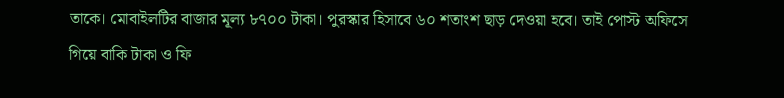তাকে। মোবাইলটির বাজার মূল্য ৮৭০০ টাকা। পুরস্কার হিসাবে ৬০ শতাংশ ছাড় দেওয়া হবে। তাই পোস্ট অফিসে গিয়ে বাকি টাকা ও ফি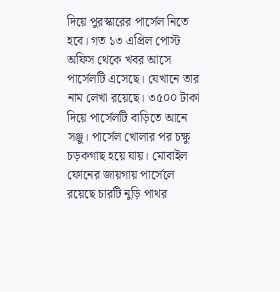দিয়ে পুরস্কারের পার্সেল নিতে হবে। গত ১৩ এপ্রিল পোস্ট অফিস থেকে খবর আসে পার্সেলটি এসেছে। যেখানে তার নাম লেখা রয়েছে। ৩৫০০ টাকা দিয়ে পার্সেলটি বাড়িতে আনে সঞ্জু। পার্সেল খোলার পর চক্ষু চড়কগাছ হয়ে যায়। মোবাইল ফোনের জায়গায় পার্সেলে রয়েছে চারটি নুড়ি পাথর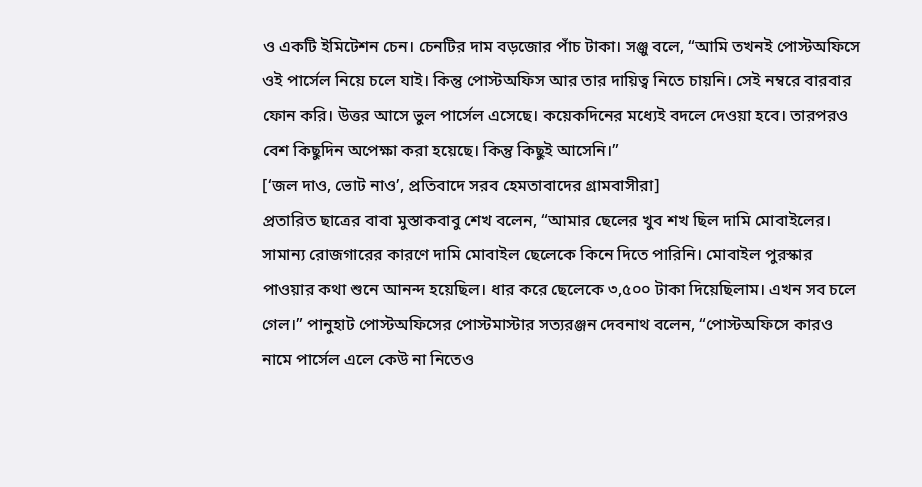ও একটি ইমিটেশন চেন। চেনটির দাম বড়জোর পাঁচ টাকা। সঞ্জু বলে, “আমি তখনই পোস্টঅফিসে ওই পার্সেল নিয়ে চলে যাই। কিন্তু পোস্টঅফিস আর তার দায়িত্ব নিতে চায়নি। সেই নম্বরে বারবার ফোন করি। উত্তর আসে ভুল পার্সেল এসেছে। কয়েকদিনের মধ্যেই বদলে দেওয়া হবে। তারপরও বেশ কিছুদিন অপেক্ষা করা হয়েছে। কিন্তু কিছুই আসেনি।”
[‘জল দাও, ভোট নাও’, প্রতিবাদে সরব হেমতাবাদের গ্রামবাসীরা]
প্রতারিত ছাত্রের বাবা মুস্তাকবাবু শেখ বলেন, “আমার ছেলের খুব শখ ছিল দামি মোবাইলের। সামান্য রোজগারের কারণে দামি মোবাইল ছেলেকে কিনে দিতে পারিনি। মোবাইল পুরস্কার পাওয়ার কথা শুনে আনন্দ হয়েছিল। ধার করে ছেলেকে ৩,৫০০ টাকা দিয়েছিলাম। এখন সব চলে গেল।” পানুহাট পোস্টঅফিসের পোস্টমাস্টার সত্যরঞ্জন দেবনাথ বলেন, “পোস্টঅফিসে কারও নামে পার্সেল এলে কেউ না নিতেও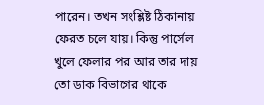পারেন। তখন সংশ্লিষ্ট ঠিকানায় ফেরত চলে যায়। কিন্তু পার্সেল খুলে ফেলার পর আর তার দায় তো ডাক বিভাগের থাকে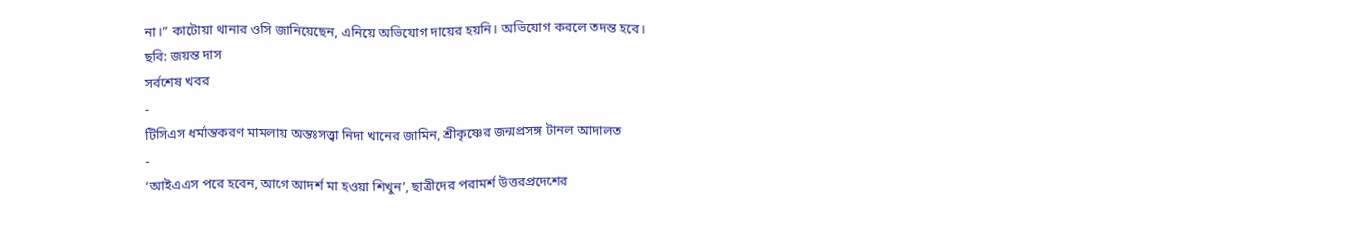না।” কাটোয়া থানার ওসি জানিয়েছেন, এনিয়ে অভিযোগ দায়ের হয়নি। অভিযোগ করলে তদন্ত হবে।
ছবি: জয়ন্ত দাস
সর্বশেষ খবর
-
টিসিএস ধর্মান্তকরণ মামলায় অন্তঃসত্ত্বা নিদা খানের জামিন, শ্রীকৃষ্ণের জন্মপ্রসঙ্গ টানল আদালত
-
‘আইএএস পরে হবেন, আগে আদর্শ মা হওয়া শিখুন’, ছাত্রীদের পরামর্শ উত্তরপ্রদেশের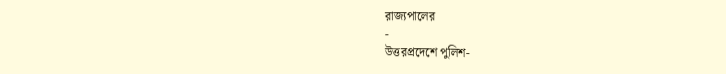রাজ্যপালের
-
উত্তরপ্রদেশে পুলিশ-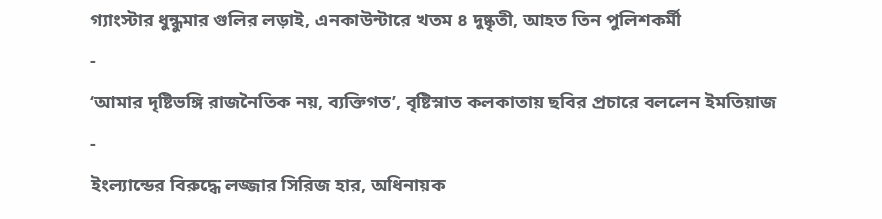গ্যাংস্টার ধুন্ধুমার গুলির লড়াই, এনকাউন্টারে খতম ৪ দুষ্কৃতী, আহত তিন পুলিশকর্মী
-
‘আমার দৃষ্টিভঙ্গি রাজনৈতিক নয়, ব্যক্তিগত’, বৃষ্টিস্নাত কলকাতায় ছবির প্রচারে বললেন ইমতিয়াজ
-
ইংল্যান্ডের বিরুদ্ধে লজ্জার সিরিজ হার, অধিনায়ক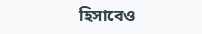হিসাবেও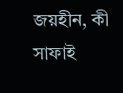জয়হীন, কী সাফাই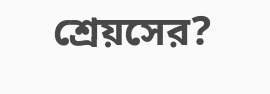শ্রেয়সের?